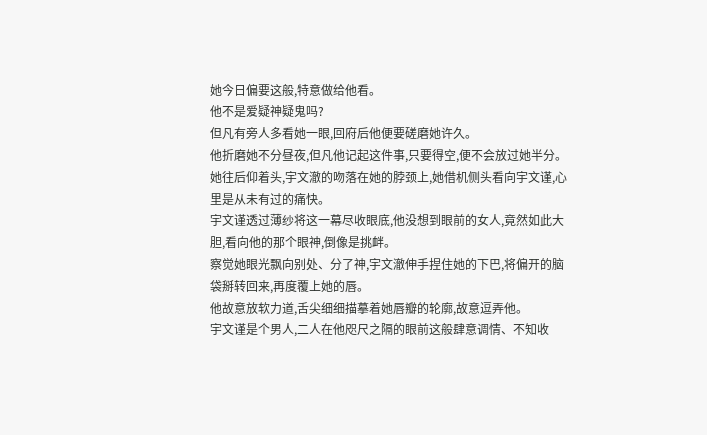她今日偏要这般,特意做给他看。
他不是爱疑神疑鬼吗?
但凡有旁人多看她一眼,回府后他便要磋磨她许久。
他折磨她不分昼夜,但凡他记起这件事,只要得空,便不会放过她半分。
她往后仰着头,宇文澈的吻落在她的脖颈上,她借机侧头看向宇文谨,心里是从未有过的痛快。
宇文谨透过薄纱将这一幕尽收眼底,他没想到眼前的女人,竟然如此大胆,看向他的那个眼神,倒像是挑衅。
察觉她眼光飘向别处、分了神,宇文澈伸手捏住她的下巴,将偏开的脑袋掰转回来,再度覆上她的唇。
他故意放软力道,舌尖细细描摹着她唇瓣的轮廓,故意逗弄他。
宇文谨是个男人,二人在他咫尺之隔的眼前这般肆意调情、不知收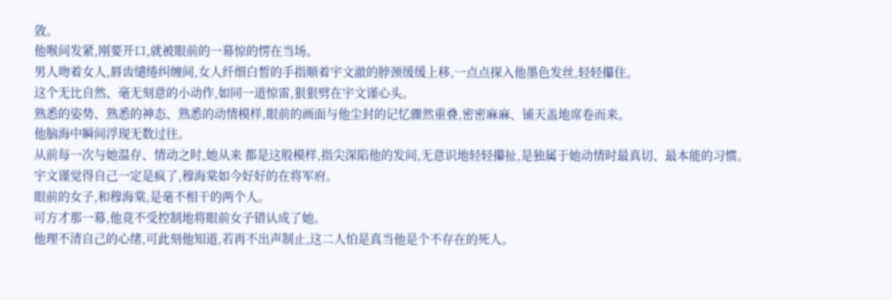敛。
他喉间发紧,刚要开口,就被眼前的一幕惊的愣在当场。
男人吻着女人,唇齿缱绻纠缠间,女人纤细白皙的手指顺着宇文澈的脖颈缓缓上移,一点点探入他墨色发丝,轻轻攥住。
这个无比自然、毫无刻意的小动作,如同一道惊雷,狠狠劈在宇文谨心头。
熟悉的姿势、熟悉的神态、熟悉的动情模样,眼前的画面与他尘封的记忆骤然重叠,密密麻麻、铺天盖地席卷而来。
他脑海中瞬间浮现无数过往。
从前每一次与她温存、情动之时,她从来 都是这般模样,指尖深陷他的发间,无意识地轻轻攥扯,是独属于她动情时最真切、最本能的习惯。
宇文谨觉得自己一定是疯了,穆海棠如今好好的在将军府。
眼前的女子,和穆海棠,是毫不相干的两个人。
可方才那一幕,他竟不受控制地将眼前女子错认成了她。
他理不清自己的心绪,可此刻他知道,若再不出声制止,这二人怕是真当他是个不存在的死人。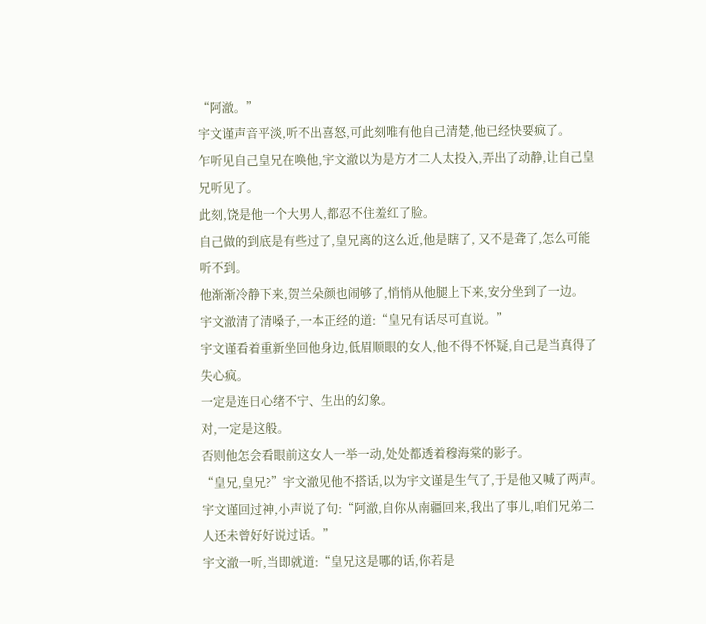“阿澈。”
宇文谨声音平淡,听不出喜怒,可此刻唯有他自己清楚,他已经快要疯了。
乍听见自己皇兄在唤他,宇文澈以为是方才二人太投入,弄出了动静,让自己皇兄听见了。
此刻,饶是他一个大男人,都忍不住羞红了脸。
自己做的到底是有些过了,皇兄离的这么近,他是瞎了, 又不是聋了,怎么可能听不到。
他渐渐冷静下来,贺兰朵颜也闹够了,悄悄从他腿上下来,安分坐到了一边。
宇文澈清了清嗓子,一本正经的道:“皇兄有话尽可直说。”
宇文谨看着重新坐回他身边,低眉顺眼的女人,他不得不怀疑,自己是当真得了失心疯。
一定是连日心绪不宁、生出的幻象。
对,一定是这般。
否则他怎会看眼前这女人一举一动,处处都透着穆海棠的影子。
“皇兄,皇兄?”宇文澈见他不搭话,以为宇文谨是生气了,于是他又喊了两声。
宇文谨回过神,小声说了句:“阿澈,自你从南疆回来,我出了事儿,咱们兄弟二人还未曾好好说过话。”
宇文澈一听,当即就道:“皇兄这是哪的话,你若是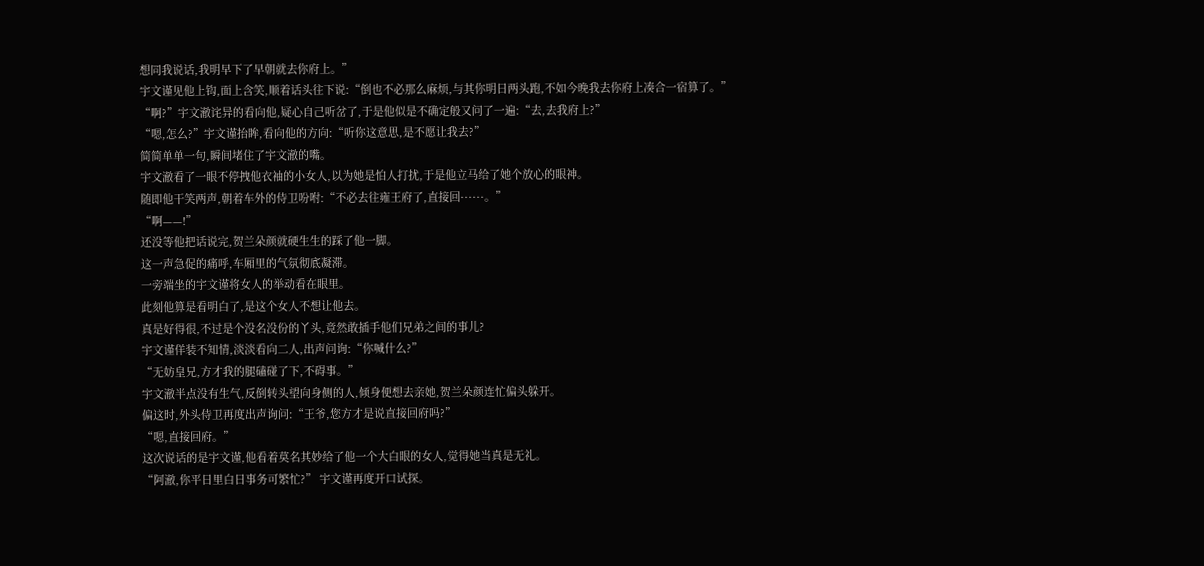想同我说话,我明早下了早朝就去你府上。”
宇文谨见他上钩,面上含笑,顺着话头往下说:“倒也不必那么麻烦,与其你明日两头跑,不如今晚我去你府上凑合一宿算了。”
“啊?”宇文澈诧异的看向他,疑心自己听岔了,于是他似是不确定般又问了一遍:“去,去我府上?”
“嗯,怎么?”宇文谨抬眸,看向他的方向:“听你这意思,是不愿让我去?”
简简单单一句,瞬间堵住了宇文澈的嘴。
宇文澈看了一眼不停拽他衣袖的小女人,以为她是怕人打扰,于是他立马给了她个放心的眼神。
随即他干笑两声,朝着车外的侍卫吩咐:“不必去往雍王府了,直接回······。”
“啊——!”
还没等他把话说完,贺兰朵颜就硬生生的踩了他一脚。
这一声急促的痛呼,车厢里的气氛彻底凝滞。
一旁端坐的宇文谨将女人的举动看在眼里。
此刻他算是看明白了,是这个女人不想让他去。
真是好得很,不过是个没名没份的丫头,竟然敢插手他们兄弟之间的事儿?
宇文谨佯装不知情,淡淡看向二人,出声问询:“你喊什么?”
“无妨皇兄,方才我的腿磕碰了下,不碍事。”
宇文澈半点没有生气,反倒转头望向身侧的人,倾身便想去亲她,贺兰朵颜连忙偏头躲开。
偏这时,外头侍卫再度出声询问:“王爷,您方才是说直接回府吗?”
“嗯,直接回府。”
这次说话的是宇文谨,他看着莫名其妙给了他一个大白眼的女人,觉得她当真是无礼。
“阿澈,你平日里白日事务可繁忙?” 宇文谨再度开口试探。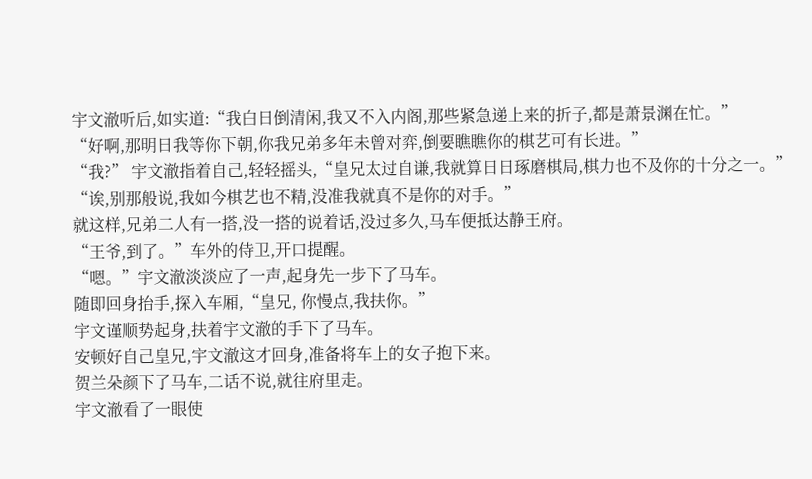宇文澈听后,如实道:“我白日倒清闲,我又不入内阁,那些紧急递上来的折子,都是萧景渊在忙。”
“好啊,那明日我等你下朝,你我兄弟多年未曾对弈,倒要瞧瞧你的棋艺可有长进。”
“我?” 宇文澈指着自己,轻轻摇头,“皇兄太过自谦,我就算日日琢磨棋局,棋力也不及你的十分之一。”
“诶,别那般说,我如今棋艺也不精,没准我就真不是你的对手。”
就这样,兄弟二人有一搭,没一搭的说着话,没过多久,马车便抵达静王府。
“王爷,到了。”车外的侍卫,开口提醒。
“嗯。”宇文澈淡淡应了一声,起身先一步下了马车。
随即回身抬手,探入车厢,“皇兄, 你慢点,我扶你。”
宇文谨顺势起身,扶着宇文澈的手下了马车。
安顿好自己皇兄,宇文澈这才回身,准备将车上的女子抱下来。
贺兰朵颜下了马车,二话不说,就往府里走。
宇文澈看了一眼使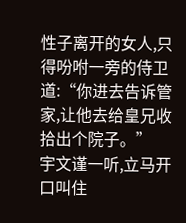性子离开的女人,只得吩咐一旁的侍卫道:“你进去告诉管家,让他去给皇兄收拾出个院子。”
宇文谨一听,立马开口叫住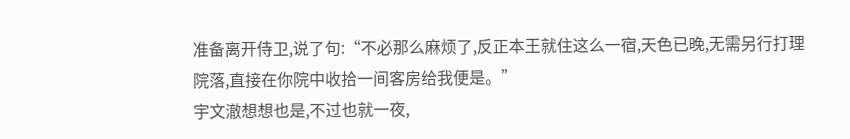准备离开侍卫,说了句:“不必那么麻烦了,反正本王就住这么一宿,天色已晚,无需另行打理院落,直接在你院中收拾一间客房给我便是。”
宇文澈想想也是,不过也就一夜,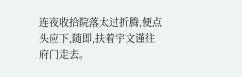连夜收拾院落太过折腾,便点头应下,随即,扶着宇文谨往府门走去。